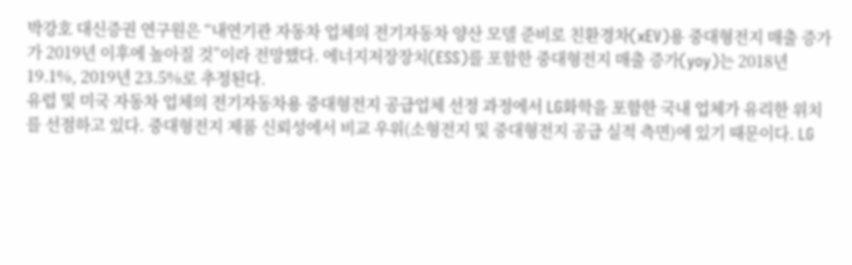박강호 대신증권 연구원은 “내연기관 자동차 업체의 전기자동차 양산 모델 준비로 친환경차(xEV)용 중대형전지 매출 증가가 2019년 이후에 높아질 것”이라 전망했다. 에너지저장장치(ESS)를 포함한 중대형전지 매출 증가(yoy)는 2018년 19.1%, 2019년 23.5%로 추정된다.
유럽 및 미국 자동차 업체의 전기자동차용 중대형전지 공급업체 선정 과정에서 LG화학을 포함한 국내 업체가 유리한 위치를 선점하고 있다. 중대형전지 제품 신뢰성에서 비교 우위(소형전지 및 중대형전지 공급 실적 측면)에 있기 때문이다. LG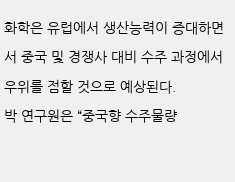화학은 유럽에서 생산능력이 증대하면서 중국 및 경쟁사 대비 수주 과정에서 우위를 점할 것으로 예상된다.
박 연구원은 “중국향 수주물량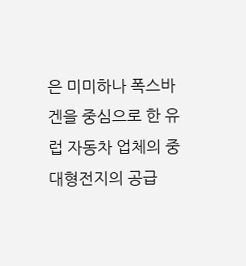은 미미하나 폭스바겐을 중심으로 한 유럽 자동차 업체의 중대형전지의 공급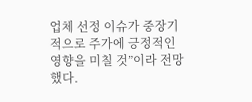업체 선정 이슈가 중장기적으로 주가에 긍정적인 영향을 미칠 것”이라 전망했다.